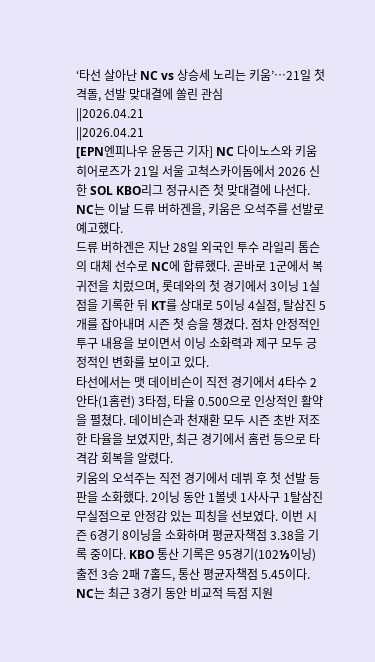‘타선 살아난 NC vs 상승세 노리는 키움’…21일 첫 격돌, 선발 맞대결에 쏠린 관심
||2026.04.21
||2026.04.21
[EPN엔피나우 윤동근 기자] NC 다이노스와 키움 히어로즈가 21일 서울 고척스카이돔에서 2026 신한 SOL KBO리그 정규시즌 첫 맞대결에 나선다.
NC는 이날 드류 버하겐을, 키움은 오석주를 선발로 예고했다.
드류 버하겐은 지난 28일 외국인 투수 라일리 톰슨의 대체 선수로 NC에 합류했다. 곧바로 1군에서 복귀전을 치렀으며, 롯데와의 첫 경기에서 3이닝 1실점을 기록한 뒤 KT를 상대로 5이닝 4실점, 탈삼진 5개를 잡아내며 시즌 첫 승을 챙겼다. 점차 안정적인 투구 내용을 보이면서 이닝 소화력과 제구 모두 긍정적인 변화를 보이고 있다.
타선에서는 맷 데이비슨이 직전 경기에서 4타수 2안타(1홈런) 3타점, 타율 0.500으로 인상적인 활약을 펼쳤다. 데이비슨과 천재환 모두 시즌 초반 저조한 타율을 보였지만, 최근 경기에서 홈런 등으로 타격감 회복을 알렸다.
키움의 오석주는 직전 경기에서 데뷔 후 첫 선발 등판을 소화했다. 2이닝 동안 1볼넷 1사사구 1탈삼진 무실점으로 안정감 있는 피칭을 선보였다. 이번 시즌 6경기 8이닝을 소화하며 평균자책점 3.38을 기록 중이다. KBO 통산 기록은 95경기(102⅓이닝) 출전 3승 2패 7홀드, 통산 평균자책점 5.45이다.
NC는 최근 3경기 동안 비교적 득점 지원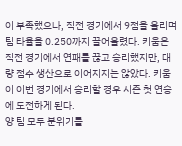이 부족했으나, 직전 경기에서 9점을 올리며 팀 타율을 0.250까지 끌어올렸다. 키움은 직전 경기에서 연패를 끊고 승리했지만, 대량 점수 생산으로 이어지지는 않았다. 키움이 이번 경기에서 승리할 경우 시즌 첫 연승에 도전하게 된다.
양 팀 모두 분위기를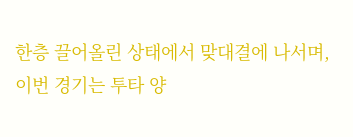한층 끌어올린 상태에서 맞대결에 나서며, 이번 경기는 투타 양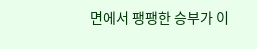면에서 팽팽한 승부가 이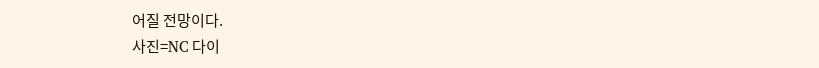어질 전망이다.
사진=NC 다이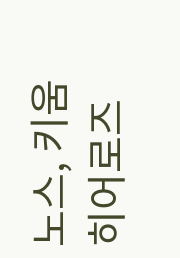노스, 키움 히어로즈